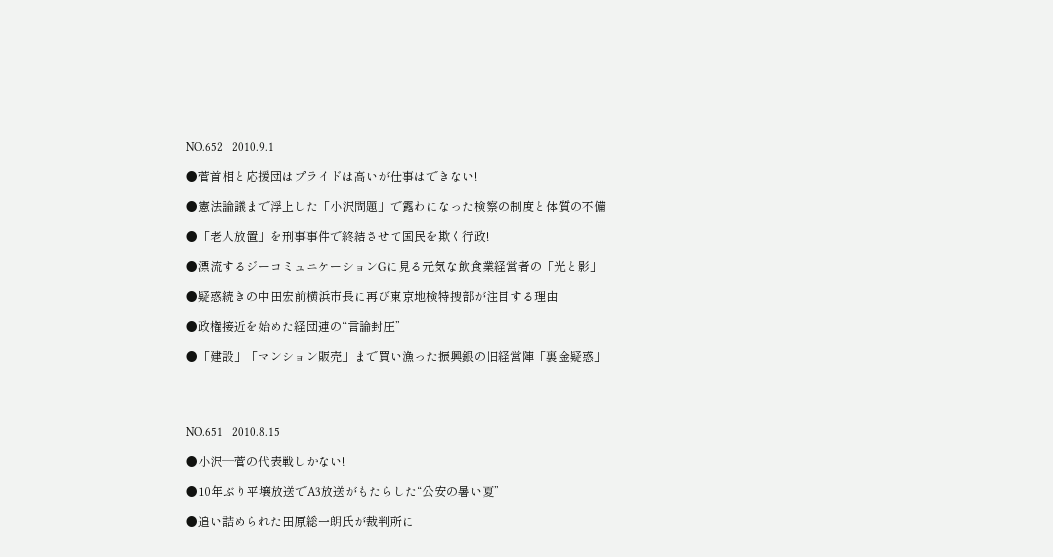NO.652   2010.9.1

●菅首相と応援団はプライドは高いが仕事はできない!

●憲法論議まで浮上した「小沢問題」で露わになった検察の制度と体質の不備

●「老人放置」を刑事事件で終結させて国民を欺く行政!

●漂流するジーコミュニケーションGに見る元気な飲食業経営者の「光と影」

●疑惑続きの中田宏前横浜市長に再び東京地検特捜部が注目する理由

●政権接近を始めた経団連の“言論封圧”

●「建設」「マンション販売」まで買い漁った振興銀の旧経営陣「裏金疑惑」




NO.651   2010.8.15

●小沢─菅の代表戦しかない!

●10年ぶり平壌放送でA3放送がもたらした“公安の暑い夏”

●追い詰められた田原総一朗氏が裁判所に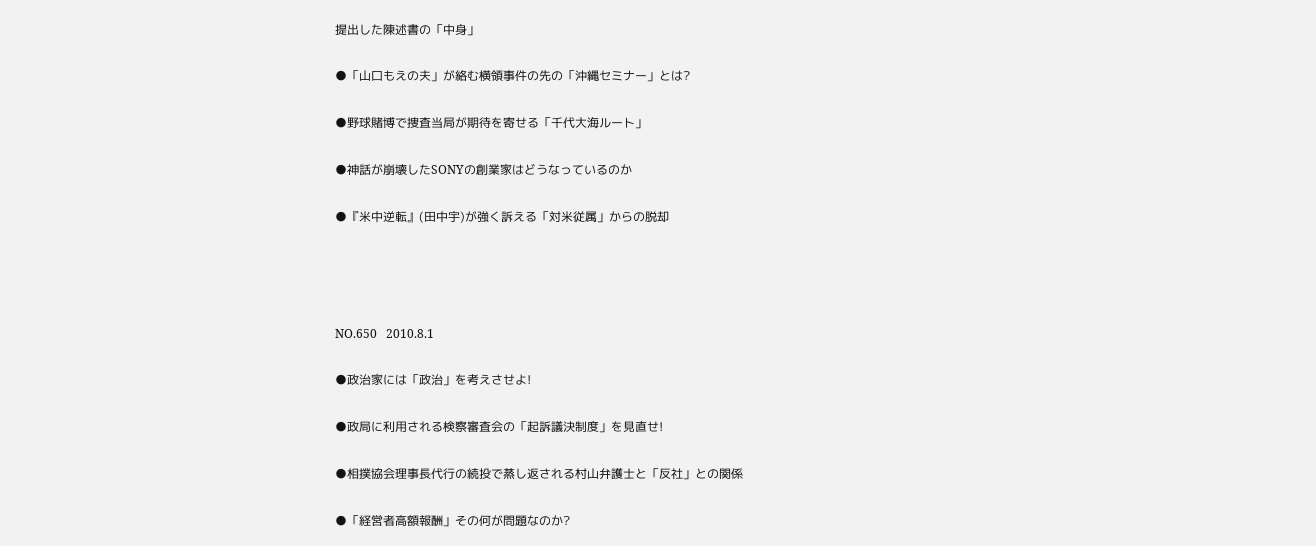提出した陳述書の「中身」

●「山口もえの夫」が絡む横領事件の先の「沖縄セミナー」とは?

●野球賭博で捜査当局が期待を寄せる「千代大海ルート」

●神話が崩壊したSONYの創業家はどうなっているのか

●『米中逆転』(田中宇)が強く訴える「対米従属」からの脱却




NO.650   2010.8.1

●政治家には「政治」を考えさせよ!

●政局に利用される検察審査会の「起訴議決制度」を見直せ!

●相撲協会理事長代行の続投で蒸し返される村山弁護士と「反社」との関係

●「経営者高額報酬」その何が問題なのか?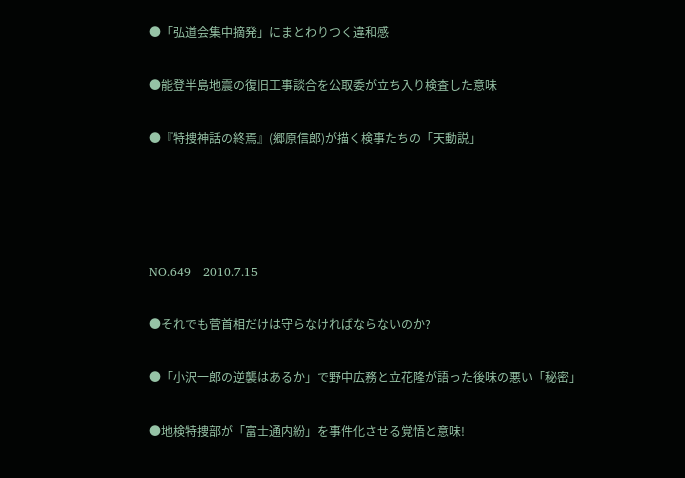●「弘道会集中摘発」にまとわりつく違和感

●能登半島地震の復旧工事談合を公取委が立ち入り検査した意味

●『特捜神話の終焉』(郷原信郎)が描く検事たちの「天動説」




NO.649   2010.7.15

●それでも菅首相だけは守らなければならないのか?

●「小沢一郎の逆襲はあるか」で野中広務と立花隆が語った後味の悪い「秘密」

●地検特捜部が「富士通内紛」を事件化させる覚悟と意味!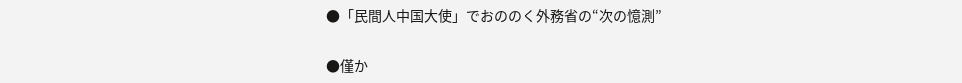●「民間人中国大使」でおののく外務省の“次の憶測”

●僅か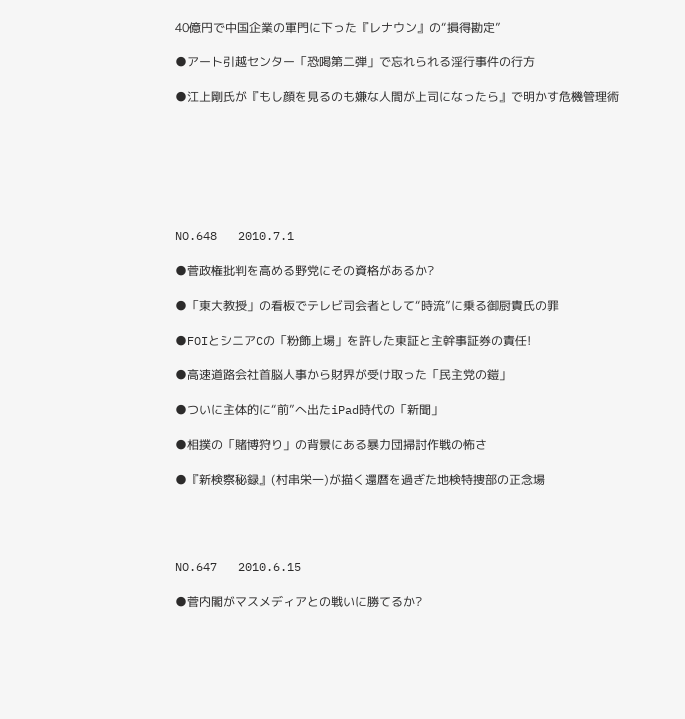40億円で中国企業の軍門に下った『レナウン』の“損得勘定”

●アート引越センター「恐喝第二弾」で忘れられる淫行事件の行方

●江上剛氏が『もし顔を見るのも嫌な人間が上司になったら』で明かす危機管理術







NO.648   2010.7.1

●菅政権批判を高める野党にその資格があるか?

●「東大教授」の看板でテレビ司会者として“時流”に乗る御厨貴氏の罪

●FOIとシニアCの「粉飾上場」を許した東証と主幹事証券の責任!

●高速道路会社首脳人事から財界が受け取った「民主党の鎧」

●ついに主体的に“前”へ出たiPad時代の「新聞」

●相撲の「賭博狩り」の背景にある暴力団掃討作戦の怖さ

●『新検察秘録』(村串栄一)が描く還暦を過ぎた地検特捜部の正念場




NO.647   2010.6.15

●菅内閣がマスメディアとの戦いに勝てるか?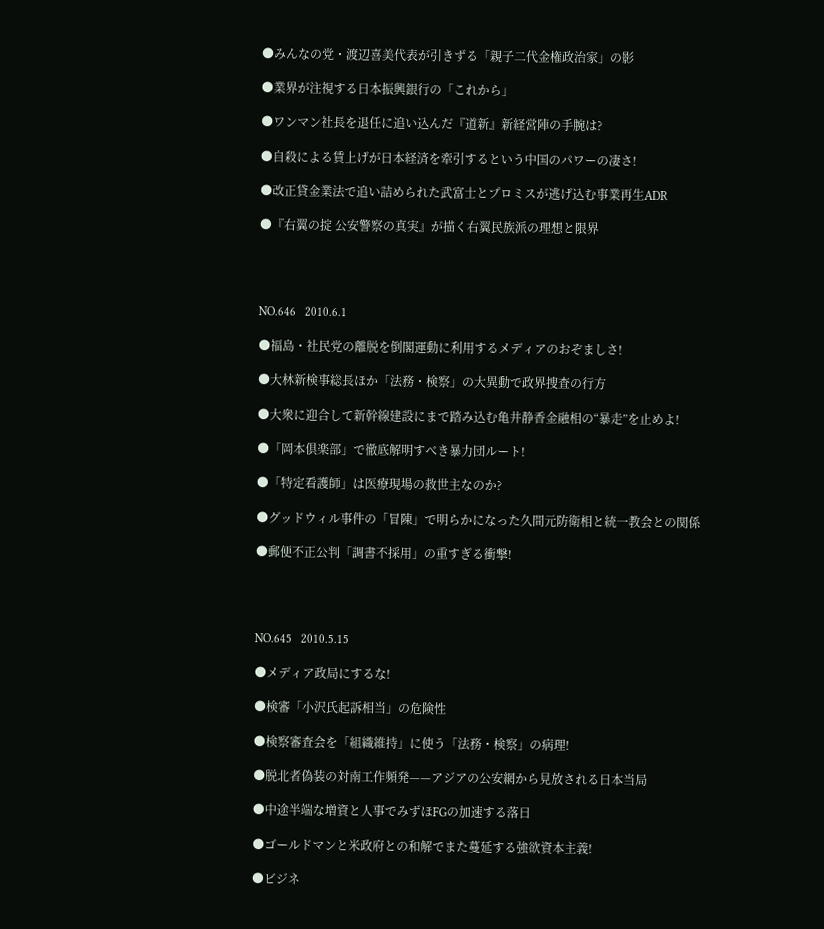●みんなの党・渡辺喜美代表が引きずる「親子二代金権政治家」の影

●業界が注視する日本振興銀行の「これから」

●ワンマン社長を退任に追い込んだ『道新』新経営陣の手腕は?

●自殺による賃上げが日本経済を牽引するという中国のパワーの凄さ!

●改正貸金業法で追い詰められた武富士とプロミスが逃げ込む事業再生ADR

●『右翼の掟 公安警察の真実』が描く右翼民族派の理想と限界




NO.646   2010.6.1

●福島・社民党の離脱を倒閣運動に利用するメディアのおぞましさ!

●大林新検事総長ほか「法務・検察」の大異動で政界捜査の行方

●大衆に迎合して新幹線建設にまで踏み込む亀井静香金融相の“暴走”を止めよ!

●「岡本倶楽部」で徹底解明すべき暴力団ルート!

●「特定看護師」は医療現場の救世主なのか?

●グッドウィル事件の「冒陳」で明らかになった久間元防衛相と統一教会との関係

●郵便不正公判「調書不採用」の重すぎる衝撃!




NO.645   2010.5.15

●メディア政局にするな!

●検審「小沢氏起訴相当」の危険性

●検察審査会を「組織維持」に使う「法務・検察」の病理!

●脱北者偽装の対南工作頻発——アジアの公安網から見放される日本当局

●中途半端な増資と人事でみずほFGの加速する落日

●ゴールドマンと米政府との和解でまた蔓延する強欲資本主義!

●ビジネ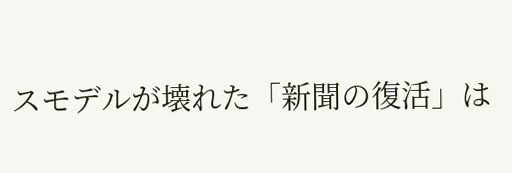スモデルが壊れた「新聞の復活」は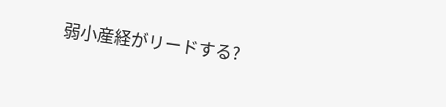弱小産経がリードする?